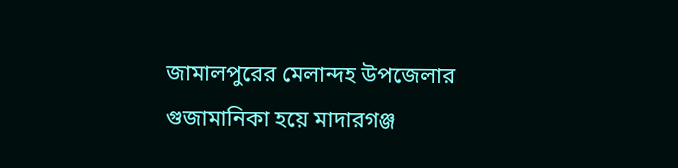জামালপুরের মেলান্দহ উপজেলার গুজামানিকা হয়ে মাদারগঞ্জ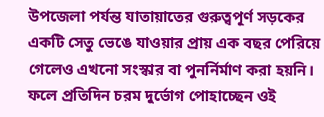উপজেলা পর্যন্ত যাতায়াতের গুরুত্বপূর্ণ সড়কের একটি সেতু ভেঙে যাওয়ার প্রায় এক বছর পেরিয়ে গেলেও এখনো সংস্কার বা পুনর্নির্মাণ করা হয়নি। ফলে প্রতিদিন চরম দুর্ভোগ পোহাচ্ছেন ওই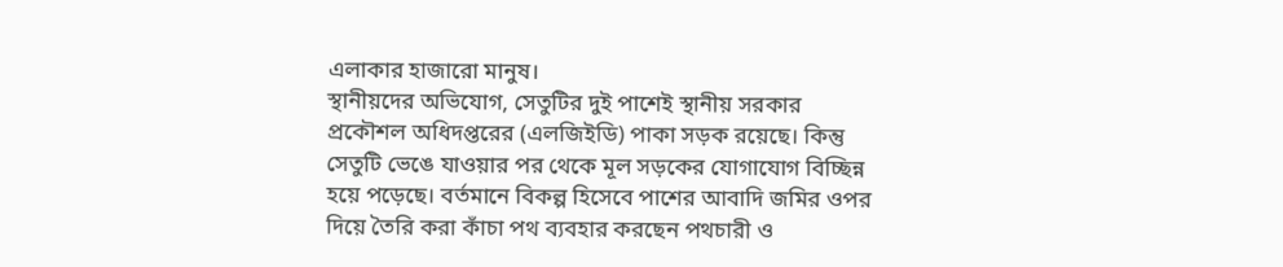এলাকার হাজারো মানুষ।
স্থানীয়দের অভিযোগ, সেতুটির দুই পাশেই স্থানীয় সরকার প্রকৌশল অধিদপ্তরের (এলজিইডি) পাকা সড়ক রয়েছে। কিন্তু সেতুটি ভেঙে যাওয়ার পর থেকে মূল সড়কের যোগাযোগ বিচ্ছিন্ন হয়ে পড়েছে। বর্তমানে বিকল্প হিসেবে পাশের আবাদি জমির ওপর দিয়ে তৈরি করা কাঁচা পথ ব্যবহার করছেন পথচারী ও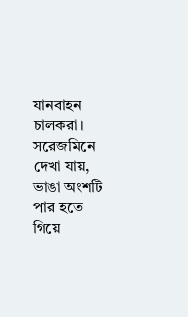যানবাহন চালকরা।
সরেজমিনে দেখা যায়, ভাঙা অংশটি পার হতে গিয়ে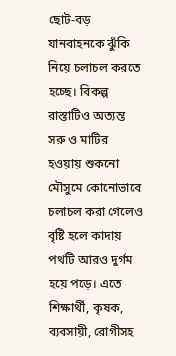ছোট-বড় যানবাহনকে ঝুঁকি নিয়ে চলাচল করতে হচ্ছে। বিকল্প রাস্তাটিও অত্যন্ত সরু ও মাটির হওয়ায় শুকনো মৌসুমে কোনোভাবে চলাচল করা গেলেও বৃষ্টি হলে কাদায় পথটি আরও দুর্গম হয়ে পড়ে। এতে শিক্ষার্থী, কৃষক, ব্যবসায়ী, রোগীসহ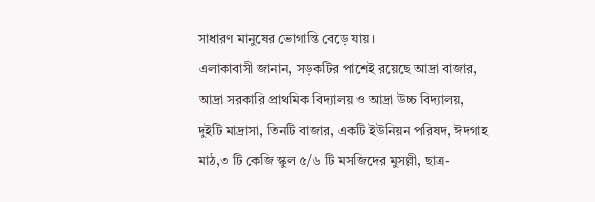সাধারণ মানুষের ভোগান্তি বেড়ে যায়।
এলাকাবাসী জানান, সড়কটির পাশেই রয়েছে আদ্রা বাজার, আদ্রা সরকারি প্রাথমিক বিদ্যালয় ও আদ্রা উচ্চ বিদ্যালয়, দুইটি মাদ্রাসা, তিনটি বাজার, একটি ইউনিয়ন পরিষদ, ঈদগাহ মাঠ,৩ টি কেজি স্কুল ৫/৬ টি মসজিদের মুসল্লী, ছাত্র-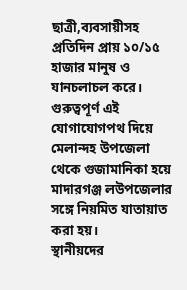ছাত্রী,ব্যবসায়ীসহ প্রতিদিন প্রায় ১০/১৫ হাজার মানুষ ও যানচলাচল করে। গুরুত্বপূর্ণ এই যোগাযোগপথ দিয়ে মেলান্দহ উপজেলা থেকে গুজামানিকা হয়ে মাদারগঞ্জ লউপজেলার সঙ্গে নিয়মিত যাতায়াত করা হয়।
স্থানীয়দের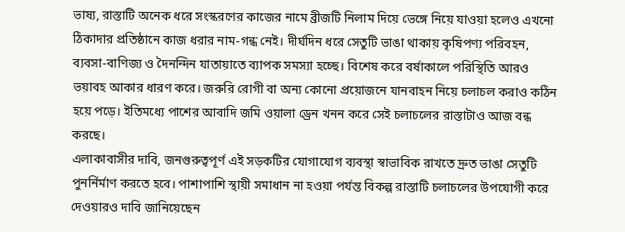ভাষ্য, রাস্তাটি অনেক ধরে সংস্করণের কাজের নামে ব্রীজটি নিলাম দিয়ে ভেঙ্গে নিয়ে যাওয়া হলেও এখনো ঠিকাদার প্রতিষ্ঠানে কাজ ধরার নাম-গন্ধ নেই। দীর্ঘদিন ধরে সেতুটি ভাঙা থাকায় কৃষিপণ্য পরিবহন, ব্যবসা-বাণিজ্য ও দৈনন্দিন যাতায়াতে ব্যাপক সমস্যা হচ্ছে। বিশেষ করে বর্ষাকালে পরিস্থিতি আরও ভয়াবহ আকার ধারণ করে। জরুরি রোগী বা অন্য কোনো প্রয়োজনে যানবাহন নিয়ে চলাচল করাও কঠিন হয়ে পড়ে। ইতিমধ্যে পাশের আবাদি জমি ওয়ালা ড্রেন খনন করে সেই চলাচলের রাস্তাটাও আজ বন্ধ করছে।
এলাকাবাসীর দাবি, জনগুরুত্বপূর্ণ এই সড়কটির যোগাযোগ ব্যবস্থা স্বাভাবিক রাখতে দ্রুত ভাঙা সেতুটি পুনর্নির্মাণ করতে হবে। পাশাপাশি স্থায়ী সমাধান না হওয়া পর্যন্ত বিকল্প রাস্তাটি চলাচলের উপযোগী করে দেওয়ারও দাবি জানিয়েছেন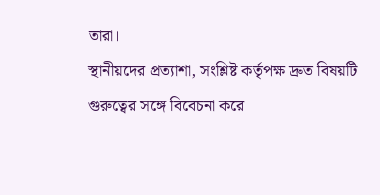তারা।
স্থানীয়দের প্রত্যাশা, সংশ্লিষ্ট কর্তৃপক্ষ দ্রুত বিষয়টি গুরুত্বের সঙ্গে বিবেচনা করে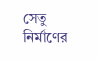সেতু নির্মাণের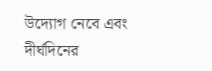উদ্যোগ নেবে এবং দীর্ঘদিনের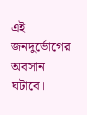এই জনদুর্ভোগের অবসান ঘটাবে।